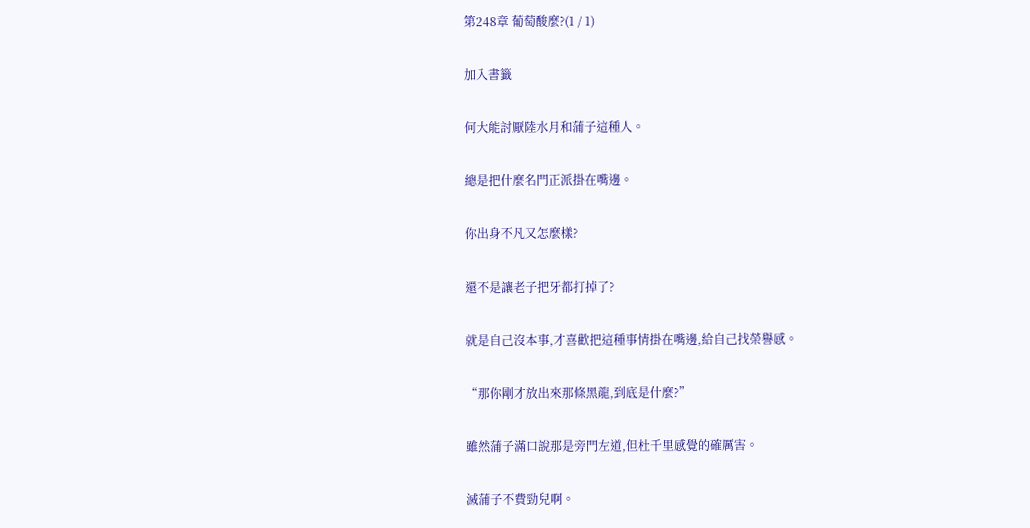第248章 葡萄酸麼?(1 / 1)

加入書籤

何大能討厭陸水月和蒲子這種人。

總是把什麼名門正派掛在嘴邊。

你出身不凡又怎麼樣?

還不是讓老子把牙都打掉了?

就是自己沒本事,才喜歡把這種事情掛在嘴邊,給自己找榮譽感。

“那你剛才放出來那條黑龍,到底是什麼?”

雖然蒲子滿口說那是旁門左道,但杜千里感覺的確厲害。

滅蒲子不費勁兒啊。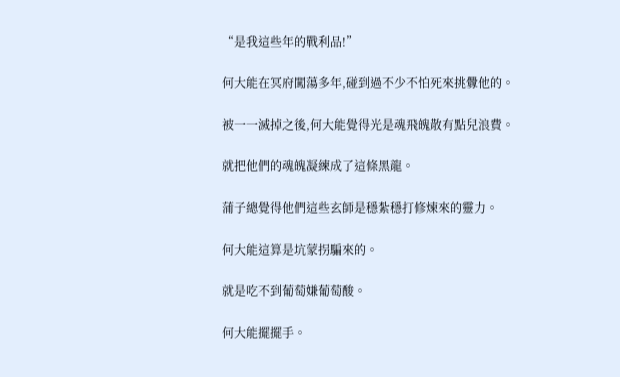“是我這些年的戰利品!”

何大能在冥府闖蕩多年,碰到過不少不怕死來挑釁他的。

被一一滅掉之後,何大能覺得光是魂飛魄散有點兒浪費。

就把他們的魂魄凝練成了這條黑龍。

蒲子總覺得他們這些玄師是穩紮穩打修煉來的靈力。

何大能這算是坑蒙拐騙來的。

就是吃不到葡萄嫌葡萄酸。

何大能擺擺手。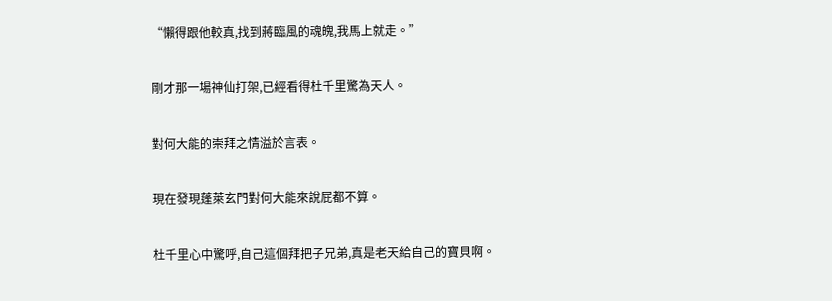“懶得跟他較真,找到蔣臨風的魂魄,我馬上就走。”

剛才那一場神仙打架,已經看得杜千里驚為天人。

對何大能的崇拜之情溢於言表。

現在發現蓬萊玄門對何大能來說屁都不算。

杜千里心中驚呼,自己這個拜把子兄弟,真是老天給自己的寶貝啊。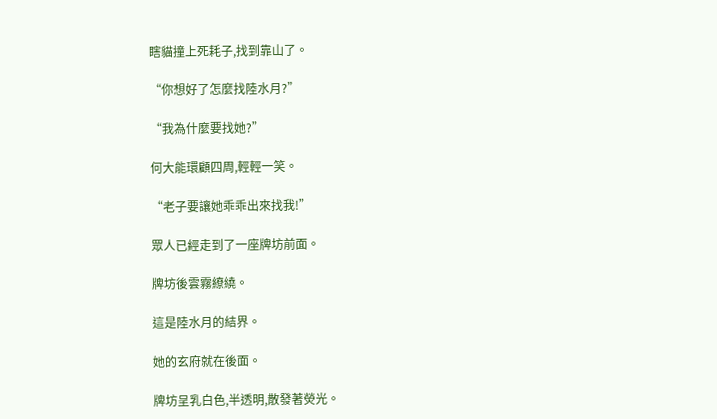瞎貓撞上死耗子,找到靠山了。

“你想好了怎麼找陸水月?”

“我為什麼要找她?”

何大能環顧四周,輕輕一笑。

“老子要讓她乖乖出來找我!”

眾人已經走到了一座牌坊前面。

牌坊後雲霧繚繞。

這是陸水月的結界。

她的玄府就在後面。

牌坊呈乳白色,半透明,散發著熒光。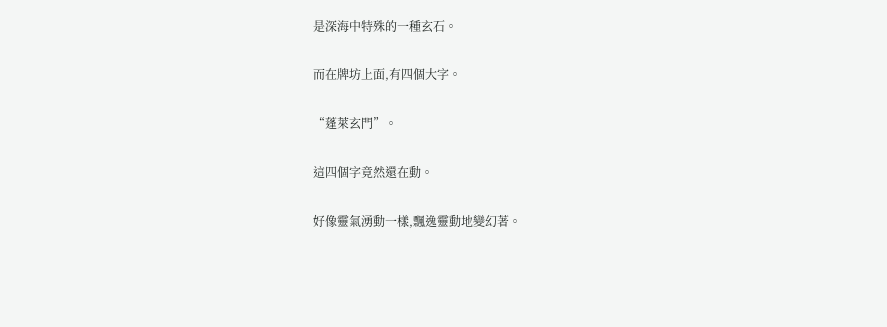是深海中特殊的一種玄石。

而在牌坊上面,有四個大字。

“蓬萊玄門”。

這四個字竟然還在動。

好像靈氣湧動一樣,飄逸靈動地變幻著。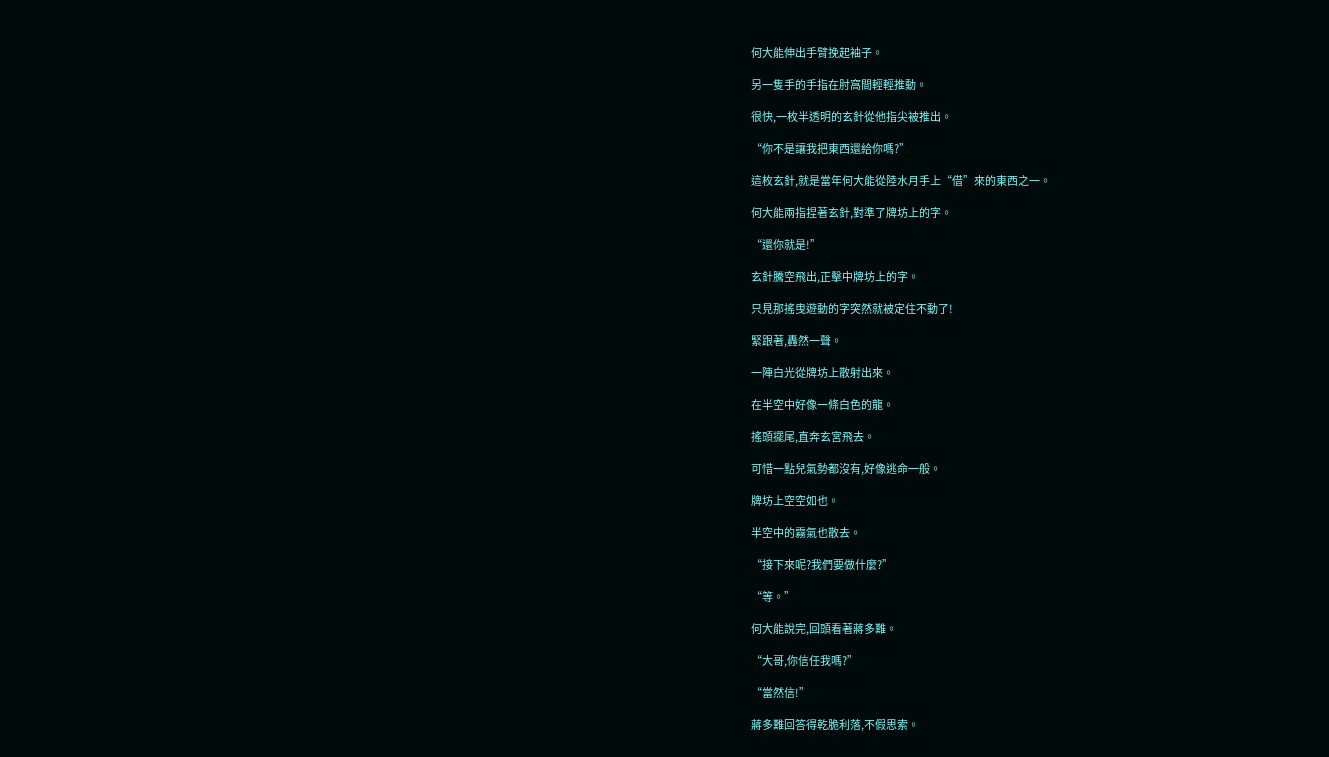何大能伸出手臂挽起袖子。

另一隻手的手指在肘窩間輕輕推動。

很快,一枚半透明的玄針從他指尖被推出。

“你不是讓我把東西還給你嗎?”

這枚玄針,就是當年何大能從陸水月手上“借”來的東西之一。

何大能兩指捏著玄針,對準了牌坊上的字。

“還你就是!”

玄針騰空飛出,正擊中牌坊上的字。

只見那搖曳遊動的字突然就被定住不動了!

緊跟著,轟然一聲。

一陣白光從牌坊上散射出來。

在半空中好像一條白色的龍。

搖頭擺尾,直奔玄宮飛去。

可惜一點兒氣勢都沒有,好像逃命一般。

牌坊上空空如也。

半空中的霧氣也散去。

“接下來呢?我們要做什麼?”

“等。”

何大能說完,回頭看著蔣多難。

“大哥,你信任我嗎?”

“當然信!”

蔣多難回答得乾脆利落,不假思索。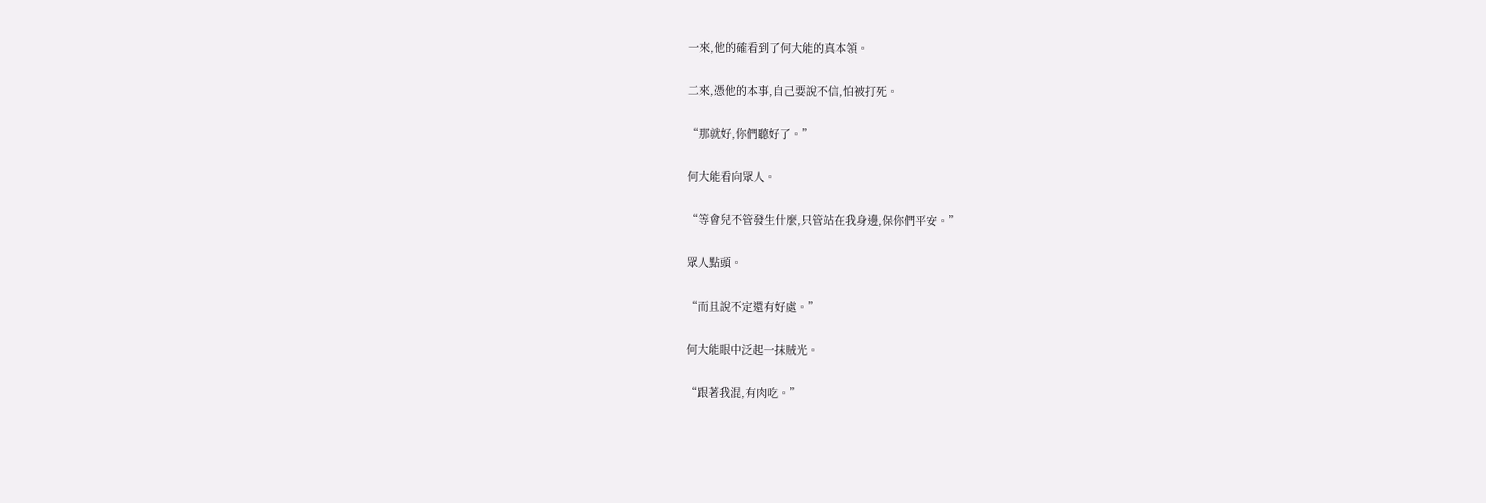一來,他的確看到了何大能的真本領。

二來,憑他的本事,自己要說不信,怕被打死。

“那就好,你們聽好了。”

何大能看向眾人。

“等會兒不管發生什麼,只管站在我身邊,保你們平安。”

眾人點頭。

“而且說不定還有好處。”

何大能眼中泛起一抹賊光。

“跟著我混,有肉吃。”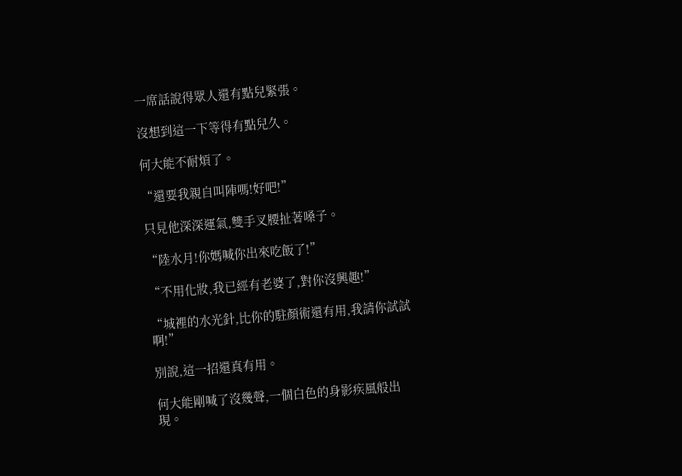一席話說得眾人還有點兒緊張。

沒想到這一下等得有點兒久。

何大能不耐煩了。

“還要我親自叫陣嗎!好吧!”

只見他深深運氣,雙手叉腰扯著嗓子。

“陸水月!你媽喊你出來吃飯了!”

“不用化妝,我已經有老婆了,對你沒興趣!”

“城裡的水光針,比你的駐顏術還有用,我請你試試啊!”

別說,這一招還真有用。

何大能剛喊了沒幾聲,一個白色的身影疾風般出現。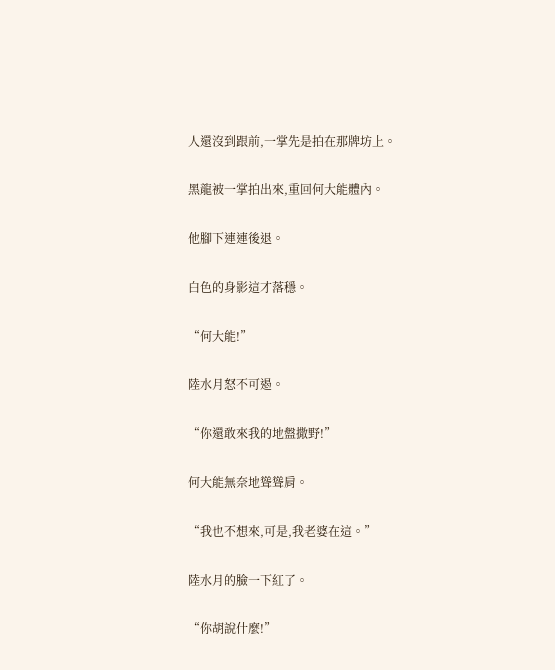人還沒到跟前,一掌先是拍在那牌坊上。

黑龍被一掌拍出來,重回何大能體內。

他腳下連連後退。

白色的身影這才落穩。

“何大能!”

陸水月怒不可遏。

“你還敢來我的地盤撒野!”

何大能無奈地聳聳肩。

“我也不想來,可是,我老婆在這。”

陸水月的臉一下紅了。

“你胡說什麼!”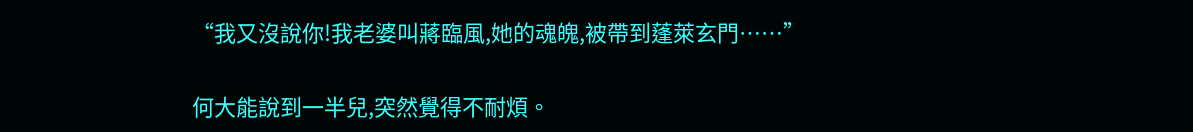“我又沒說你!我老婆叫蔣臨風,她的魂魄,被帶到蓬萊玄門……”

何大能說到一半兒,突然覺得不耐煩。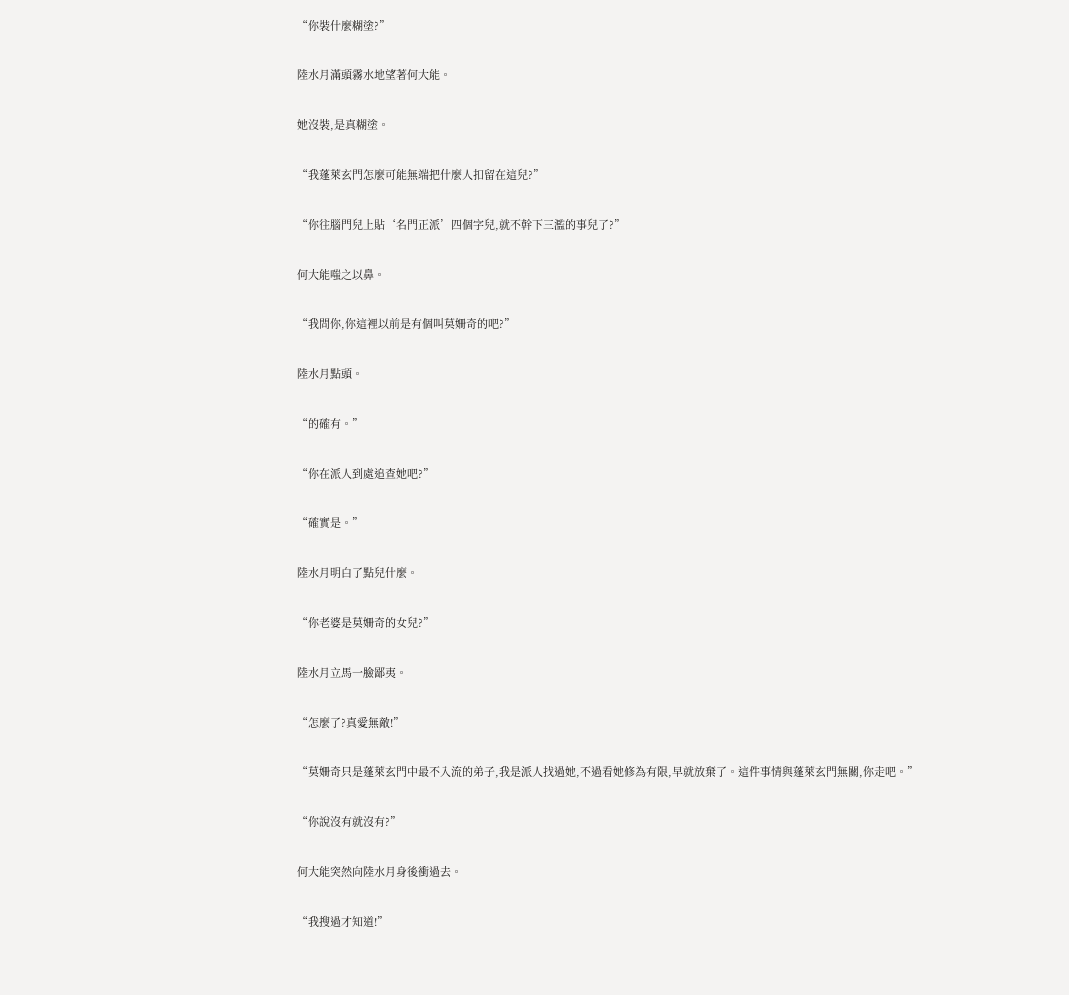“你裝什麼糊塗?”

陸水月滿頭霧水地望著何大能。

她沒裝,是真糊塗。

“我蓬萊玄門怎麼可能無端把什麼人扣留在這兒?”

“你往腦門兒上貼‘名門正派’四個字兒,就不幹下三濫的事兒了?”

何大能嗤之以鼻。

“我問你,你這裡以前是有個叫莫姍奇的吧?”

陸水月點頭。

“的確有。”

“你在派人到處追查她吧?”

“確實是。”

陸水月明白了點兒什麼。

“你老婆是莫姍奇的女兒?”

陸水月立馬一臉鄙夷。

“怎麼了?真愛無敵!”

“莫姍奇只是蓬萊玄門中最不入流的弟子,我是派人找過她,不過看她修為有限,早就放棄了。這件事情與蓬萊玄門無關,你走吧。”

“你說沒有就沒有?”

何大能突然向陸水月身後衝過去。

“我搜過才知道!”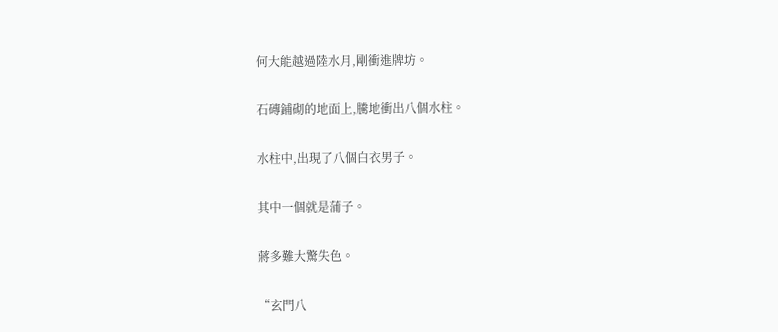何大能越過陸水月,剛衝進牌坊。

石磚鋪砌的地面上,騰地衝出八個水柱。

水柱中,出現了八個白衣男子。

其中一個就是蒲子。

蔣多難大驚失色。

“玄門八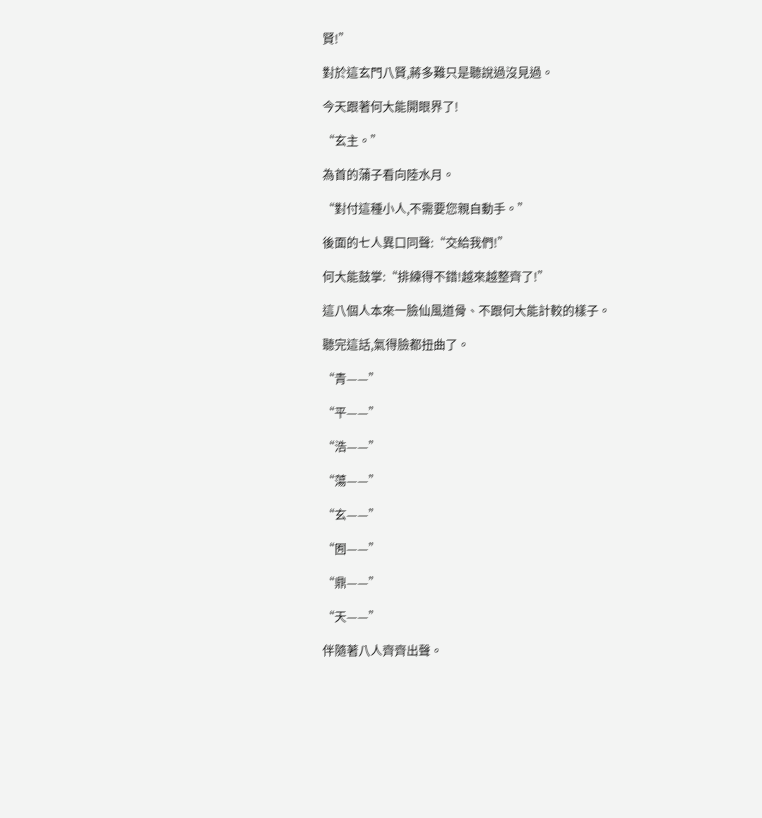賢!”

對於這玄門八賢,蔣多難只是聽說過沒見過。

今天跟著何大能開眼界了!

“玄主。”

為首的蒲子看向陸水月。

“對付這種小人,不需要您親自動手。”

後面的七人異口同聲:“交給我們!”

何大能鼓掌:“排練得不錯!越來越整齊了!”

這八個人本來一臉仙風道骨、不跟何大能計較的樣子。

聽完這話,氣得臉都扭曲了。

“青——”

“平——”

“浩——”

“蕩——”

“玄——”

“囿——”

“鼎——”

“天——”

伴隨著八人齊齊出聲。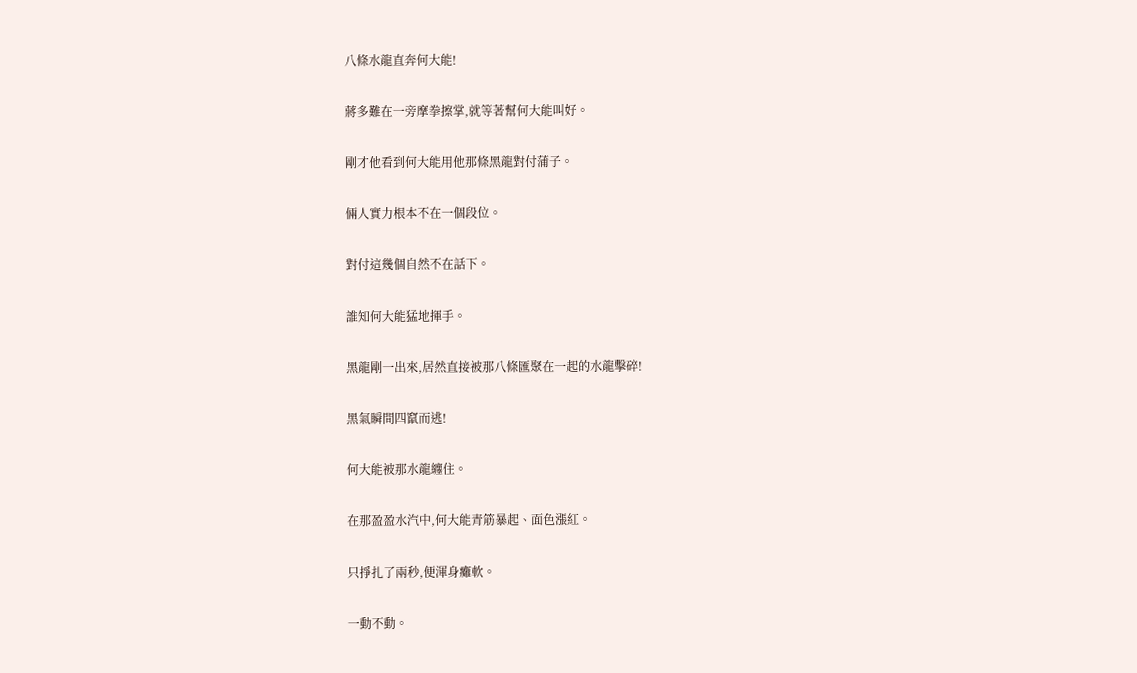八條水龍直奔何大能!

蔣多難在一旁摩拳擦掌,就等著幫何大能叫好。

剛才他看到何大能用他那條黑龍對付蒲子。

倆人實力根本不在一個段位。

對付這幾個自然不在話下。

誰知何大能猛地揮手。

黑龍剛一出來,居然直接被那八條匯聚在一起的水龍擊碎!

黑氣瞬間四竄而逃!

何大能被那水龍纏住。

在那盈盈水汽中,何大能青筋暴起、面色漲紅。

只掙扎了兩秒,便渾身癱軟。

一動不動。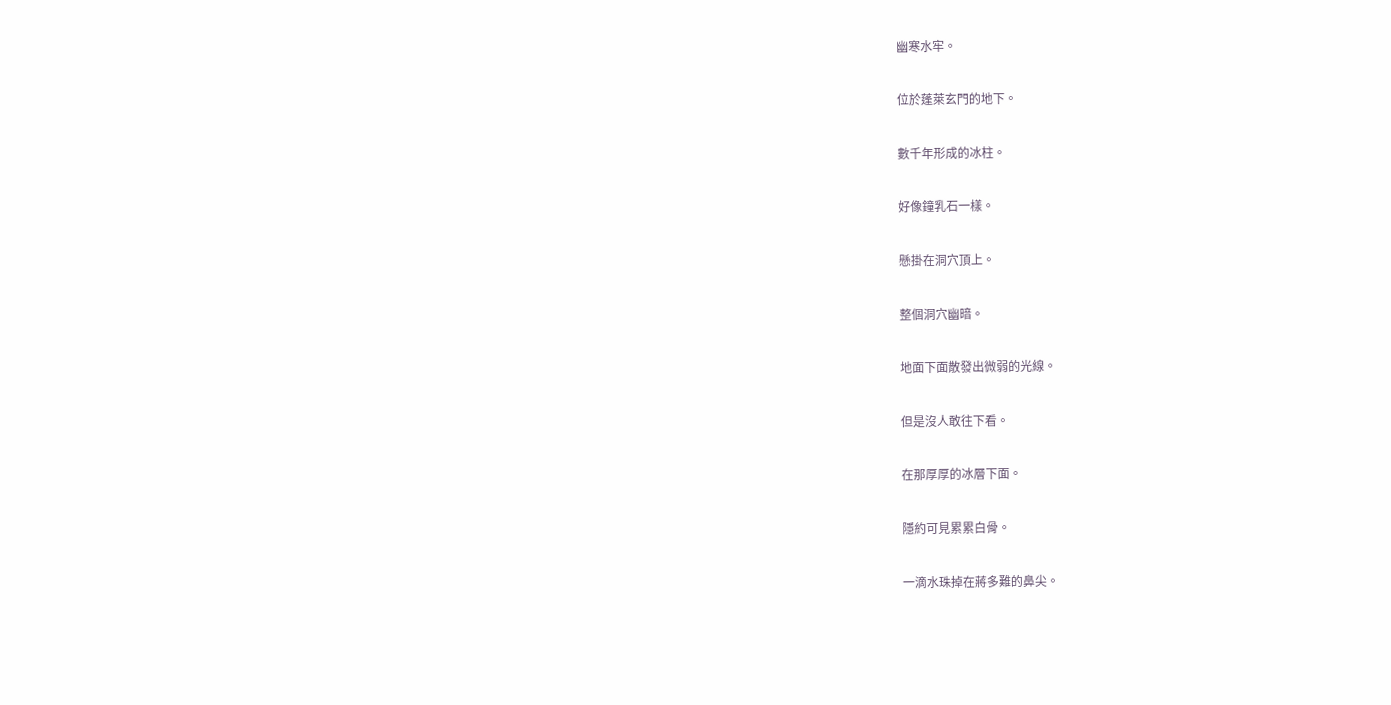幽寒水牢。

位於蓬萊玄門的地下。

數千年形成的冰柱。

好像鐘乳石一樣。

懸掛在洞穴頂上。

整個洞穴幽暗。

地面下面散發出微弱的光線。

但是沒人敢往下看。

在那厚厚的冰層下面。

隱約可見累累白骨。

一滴水珠掉在蔣多難的鼻尖。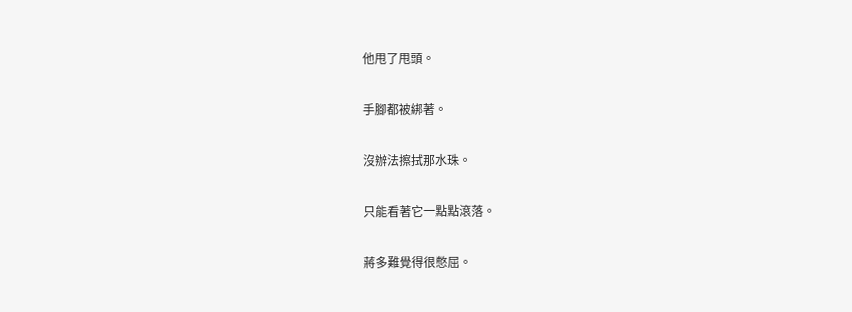他甩了甩頭。

手腳都被綁著。

沒辦法擦拭那水珠。

只能看著它一點點滾落。

蔣多難覺得很憋屈。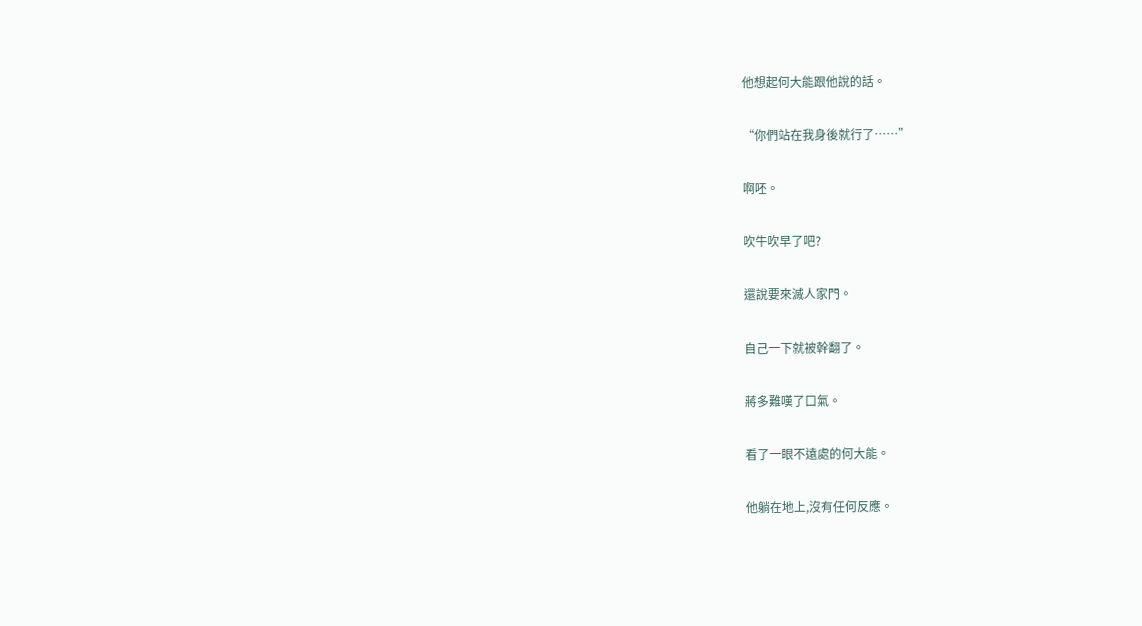他想起何大能跟他說的話。

“你們站在我身後就行了……”

啊呸。

吹牛吹早了吧?

還說要來滅人家門。

自己一下就被幹翻了。

蔣多難嘆了口氣。

看了一眼不遠處的何大能。

他躺在地上,沒有任何反應。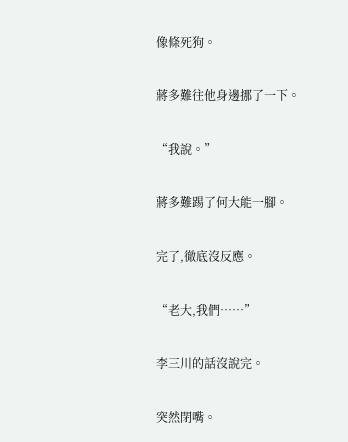像條死狗。

蔣多難往他身邊挪了一下。

“我說。”

蔣多難踢了何大能一腳。

完了,徹底沒反應。

“老大,我們……”

李三川的話沒說完。

突然閉嘴。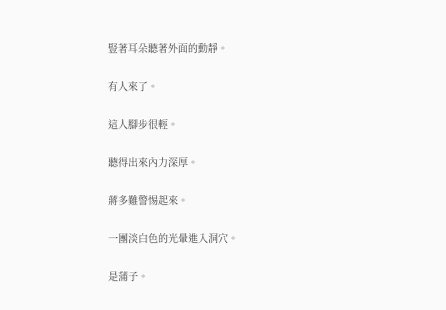豎著耳朵聽著外面的動靜。

有人來了。

這人腳步很輕。

聽得出來內力深厚。

蔣多難警惕起來。

一團淡白色的光暈進入洞穴。

是蒲子。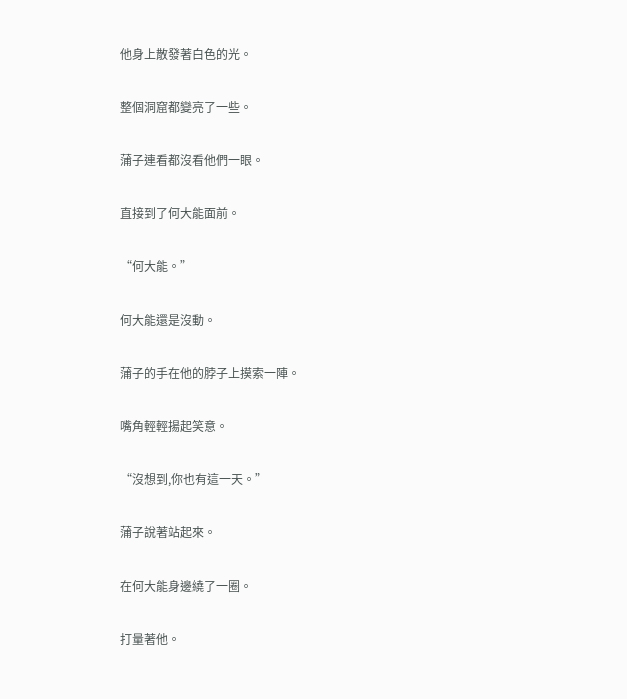他身上散發著白色的光。

整個洞窟都變亮了一些。

蒲子連看都沒看他們一眼。

直接到了何大能面前。

“何大能。”

何大能還是沒動。

蒲子的手在他的脖子上摸索一陣。

嘴角輕輕揚起笑意。

“沒想到,你也有這一天。”

蒲子說著站起來。

在何大能身邊繞了一圈。

打量著他。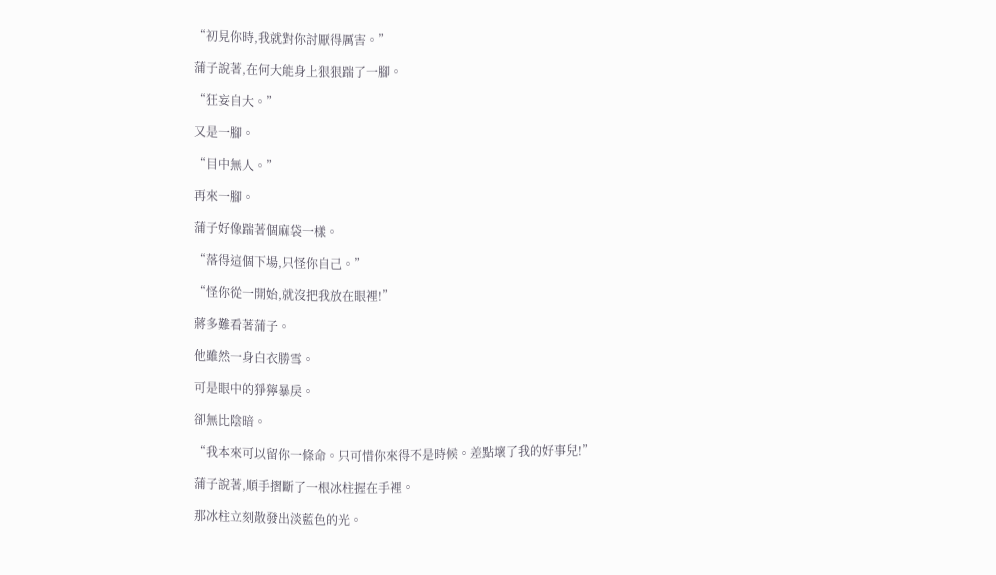“初見你時,我就對你討厭得厲害。”

蒲子說著,在何大能身上狠狠踹了一腳。

“狂妄自大。”

又是一腳。

“目中無人。”

再來一腳。

蒲子好像踹著個麻袋一樣。

“落得這個下場,只怪你自己。”

“怪你從一開始,就沒把我放在眼裡!”

蔣多難看著蒲子。

他雖然一身白衣勝雪。

可是眼中的猙獰暴戾。

卻無比陰暗。

“我本來可以留你一條命。只可惜你來得不是時候。差點壞了我的好事兒!”

蒲子說著,順手摺斷了一根冰柱握在手裡。

那冰柱立刻散發出淡藍色的光。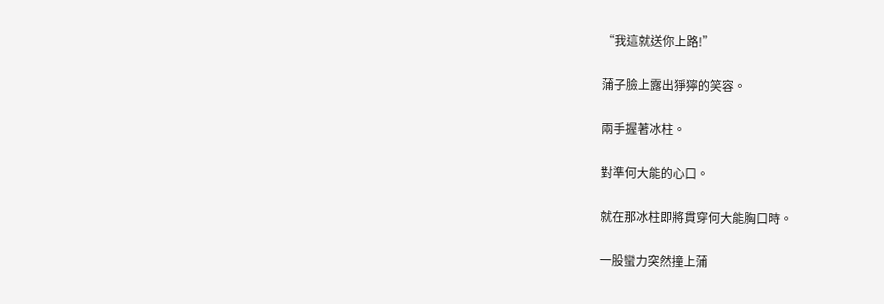“我這就送你上路!”

蒲子臉上露出猙獰的笑容。

兩手握著冰柱。

對準何大能的心口。

就在那冰柱即將貫穿何大能胸口時。

一股蠻力突然撞上蒲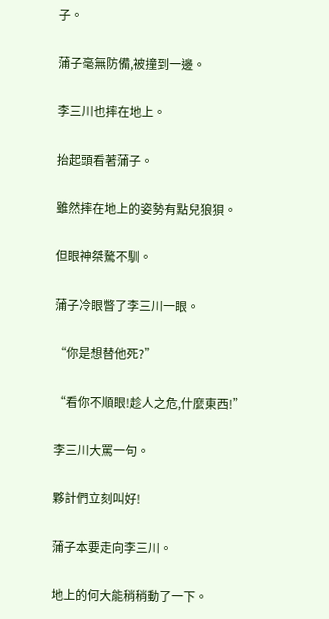子。

蒲子毫無防備,被撞到一邊。

李三川也摔在地上。

抬起頭看著蒲子。

雖然摔在地上的姿勢有點兒狼狽。

但眼神桀驁不馴。

蒲子冷眼瞥了李三川一眼。

“你是想替他死?”

“看你不順眼!趁人之危,什麼東西!”

李三川大罵一句。

夥計們立刻叫好!

蒲子本要走向李三川。

地上的何大能稍稍動了一下。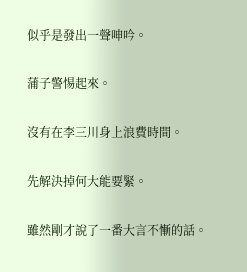似乎是發出一聲呻吟。

蒲子警惕起來。

沒有在李三川身上浪費時間。

先解決掉何大能要緊。

雖然剛才說了一番大言不慚的話。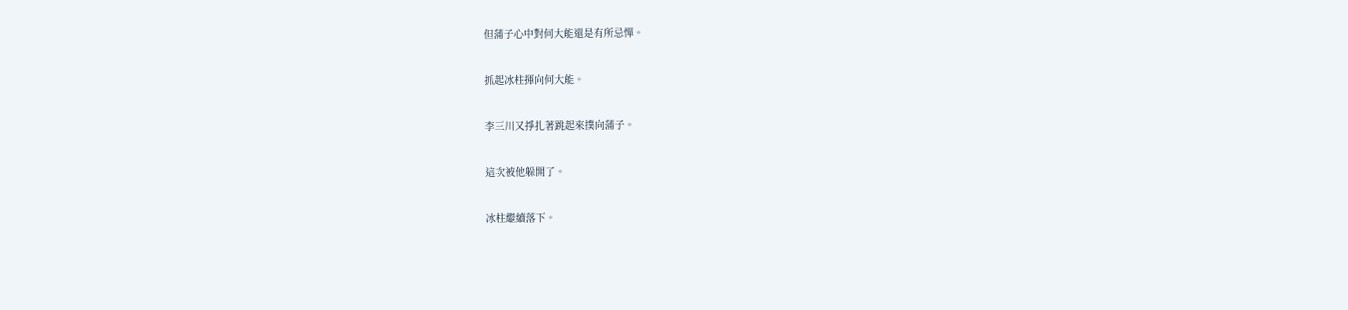但蒲子心中對何大能還是有所忌憚。

抓起冰柱揮向何大能。

李三川又掙扎著跳起來撲向蒲子。

這次被他躲開了。

冰柱繼續落下。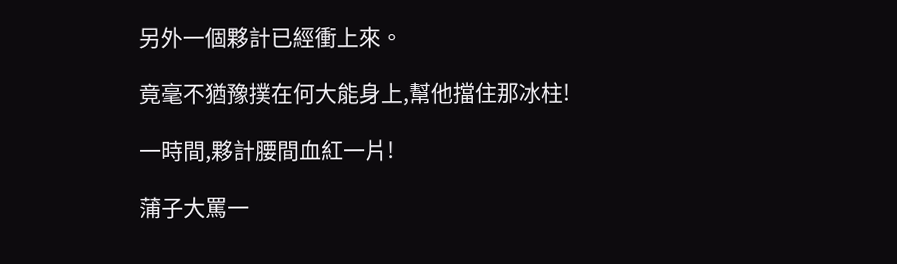另外一個夥計已經衝上來。

竟毫不猶豫撲在何大能身上,幫他擋住那冰柱!

一時間,夥計腰間血紅一片!

蒲子大罵一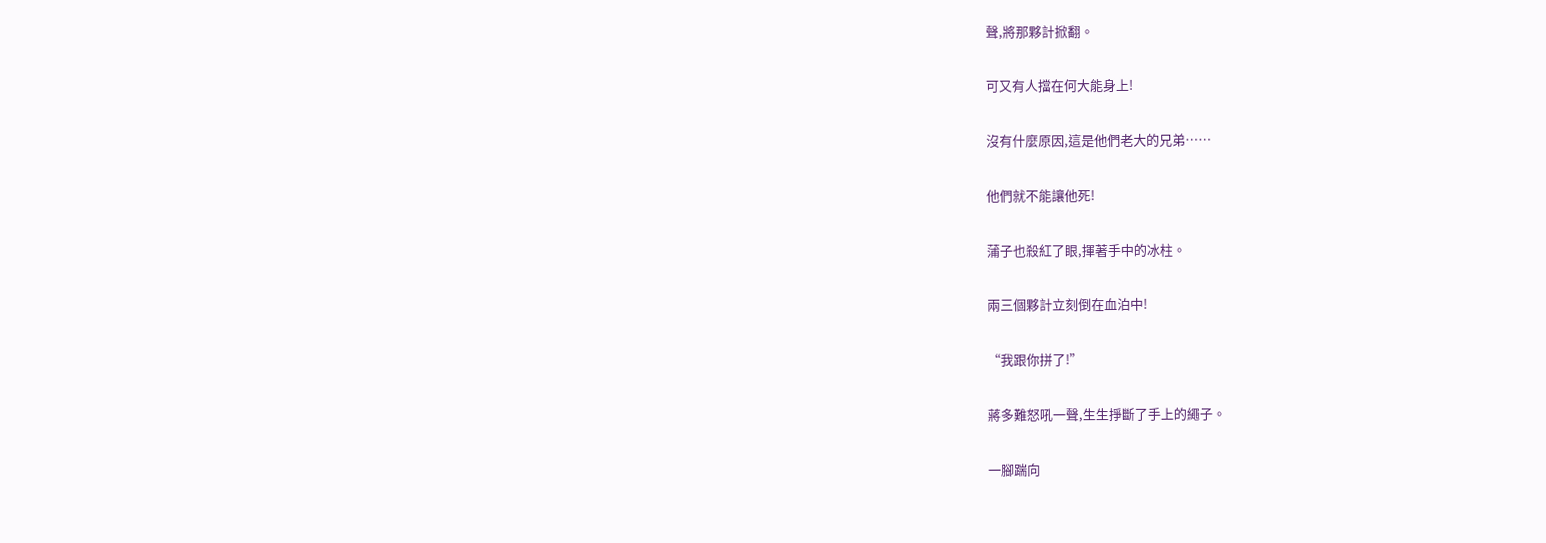聲,將那夥計掀翻。

可又有人擋在何大能身上!

沒有什麼原因,這是他們老大的兄弟……

他們就不能讓他死!

蒲子也殺紅了眼,揮著手中的冰柱。

兩三個夥計立刻倒在血泊中!

“我跟你拼了!”

蔣多難怒吼一聲,生生掙斷了手上的繩子。

一腳踹向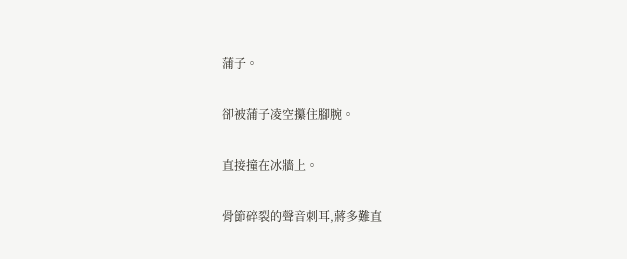蒲子。

卻被蒲子凌空攥住腳腕。

直接撞在冰牆上。

骨節碎裂的聲音刺耳,蔣多難直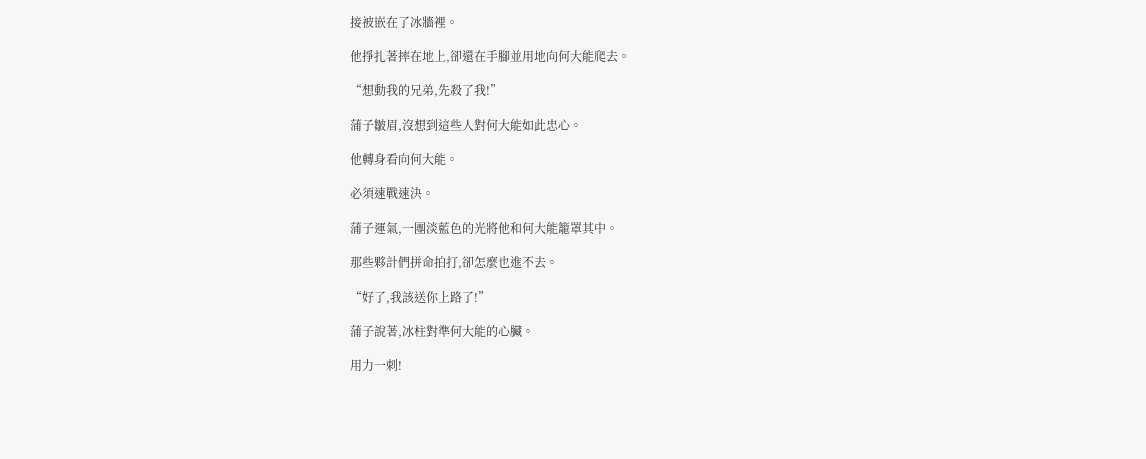接被嵌在了冰牆裡。

他掙扎著摔在地上,卻還在手腳並用地向何大能爬去。

“想動我的兄弟,先殺了我!”

蒲子皺眉,沒想到這些人對何大能如此忠心。

他轉身看向何大能。

必須速戰速決。

蒲子運氣,一團淡藍色的光將他和何大能籠罩其中。

那些夥計們拼命拍打,卻怎麼也進不去。

“好了,我該送你上路了!”

蒲子說著,冰柱對準何大能的心臟。

用力一刺!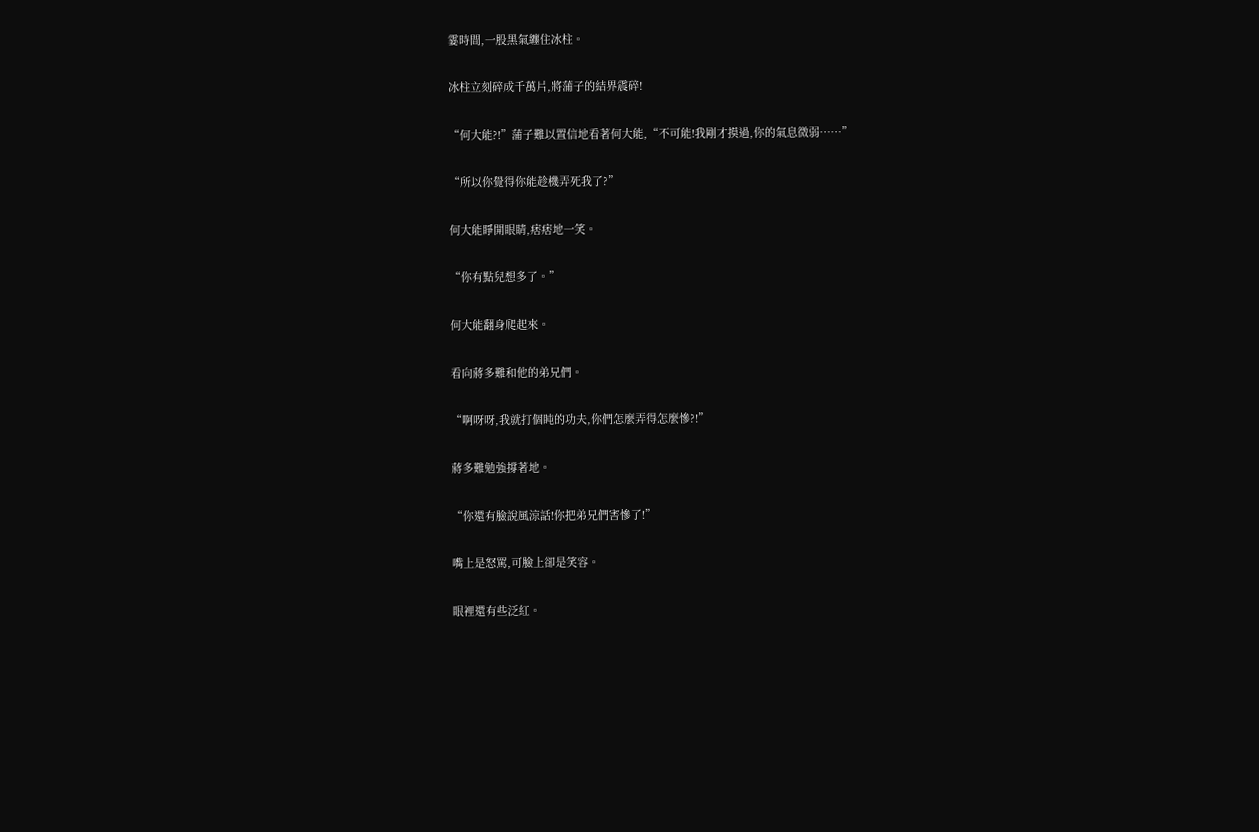霎時間,一股黑氣纏住冰柱。

冰柱立刻碎成千萬片,將蒲子的結界震碎!

“何大能?!”蒲子難以置信地看著何大能,“不可能!我剛才摸過,你的氣息微弱……”

“所以你覺得你能趁機弄死我了?”

何大能睜開眼睛,痞痞地一笑。

“你有點兒想多了。”

何大能翻身爬起來。

看向蔣多難和他的弟兄們。

“啊呀呀,我就打個盹的功夫,你們怎麼弄得怎麼慘?!”

蔣多難勉強撐著地。

“你還有臉說風涼話!你把弟兄們害慘了!”

嘴上是怒罵,可臉上卻是笑容。

眼裡還有些泛紅。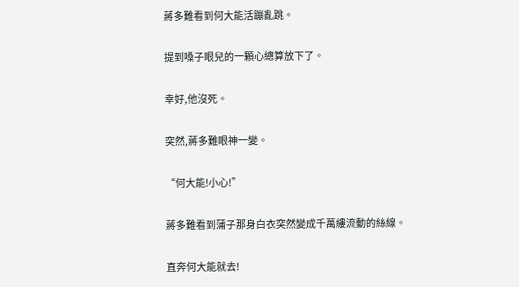蔣多難看到何大能活蹦亂跳。

提到嗓子眼兒的一顆心總算放下了。

幸好,他沒死。

突然,蔣多難眼神一變。

“何大能!小心!”

蔣多難看到蒲子那身白衣突然變成千萬縷流動的絲線。

直奔何大能就去!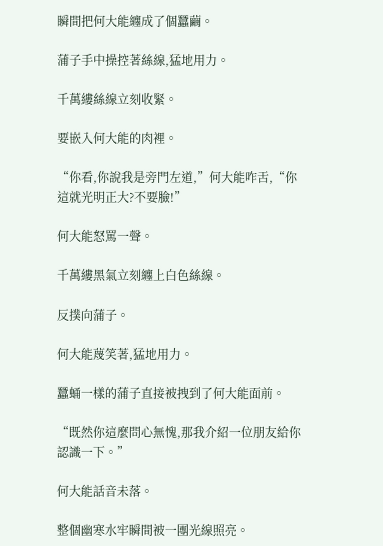瞬間把何大能纏成了個蠶繭。

蒲子手中操控著絲線,猛地用力。

千萬縷絲線立刻收緊。

要嵌入何大能的肉裡。

“你看,你說我是旁門左道,”何大能咋舌,“你這就光明正大?不要臉!”

何大能怒罵一聲。

千萬縷黑氣立刻纏上白色絲線。

反撲向蒲子。

何大能蔑笑著,猛地用力。

蠶蛹一樣的蒲子直接被拽到了何大能面前。

“既然你這麼問心無愧,那我介紹一位朋友給你認識一下。”

何大能話音未落。

整個幽寒水牢瞬間被一團光線照亮。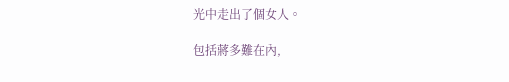光中走出了個女人。

包括蔣多難在內,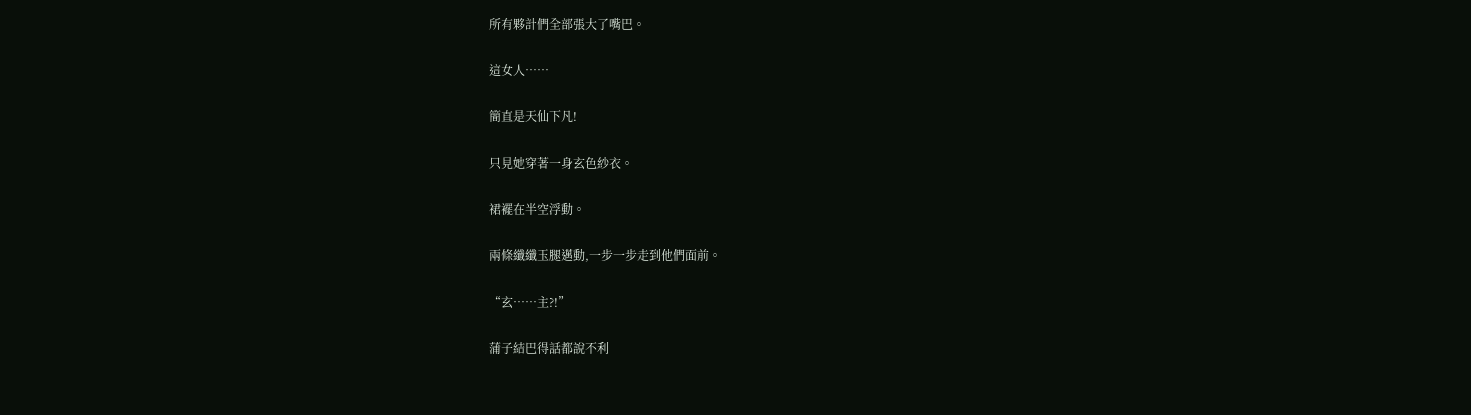所有夥計們全部張大了嘴巴。

這女人……

簡直是天仙下凡!

只見她穿著一身玄色紗衣。

裙襬在半空浮動。

兩條纖纖玉腿邁動,一步一步走到他們面前。

“玄……主?!”

蒲子結巴得話都說不利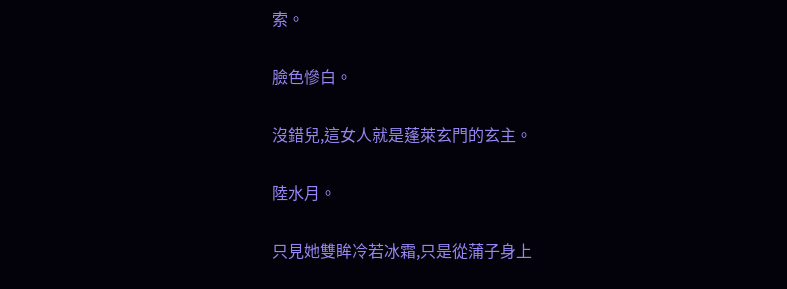索。

臉色慘白。

沒錯兒,這女人就是蓬萊玄門的玄主。

陸水月。

只見她雙眸冷若冰霜,只是從蒲子身上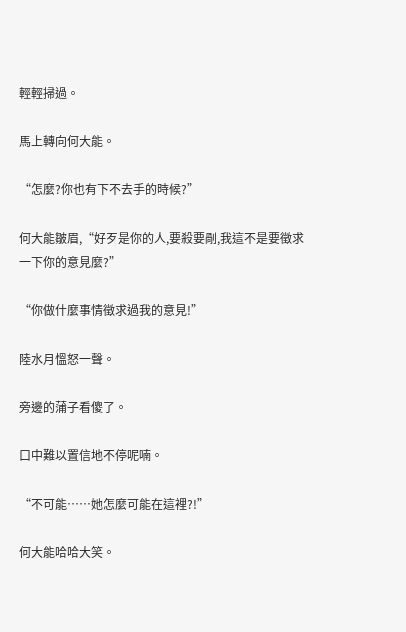輕輕掃過。

馬上轉向何大能。

“怎麼?你也有下不去手的時候?”

何大能皺眉,“好歹是你的人,要殺要剮,我這不是要徵求一下你的意見麼?”

“你做什麼事情徵求過我的意見!”

陸水月慍怒一聲。

旁邊的蒲子看傻了。

口中難以置信地不停呢喃。

“不可能……她怎麼可能在這裡?!”

何大能哈哈大笑。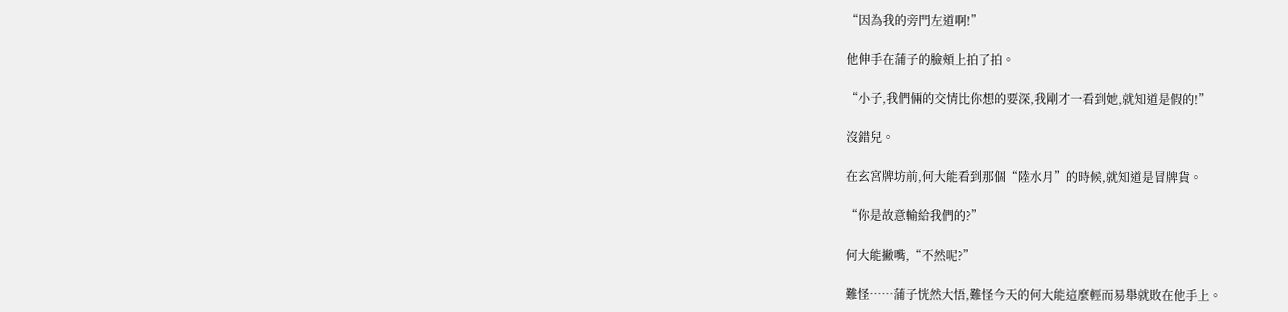“因為我的旁門左道啊!”

他伸手在蒲子的臉頰上拍了拍。

“小子,我們倆的交情比你想的要深,我剛才一看到她,就知道是假的!”

沒錯兒。

在玄宮牌坊前,何大能看到那個“陸水月”的時候,就知道是冒牌貨。

“你是故意輸給我們的?”

何大能撇嘴,“不然呢?”

難怪……蒲子恍然大悟,難怪今天的何大能這麼輕而易舉就敗在他手上。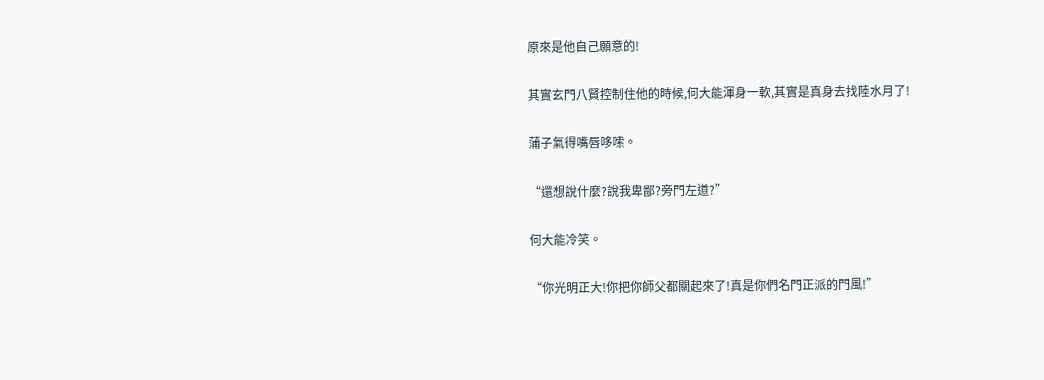原來是他自己願意的!

其實玄門八賢控制住他的時候,何大能渾身一軟,其實是真身去找陸水月了!

蒲子氣得嘴唇哆嗦。

“還想說什麼?說我卑鄙?旁門左道?”

何大能冷笑。

“你光明正大!你把你師父都關起來了!真是你們名門正派的門風!”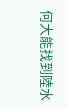何大能找到陸水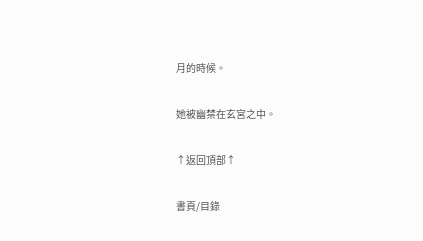月的時候。

她被幽禁在玄宮之中。

↑返回頂部↑

書頁/目錄